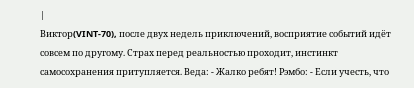|
Виктор(VINT-70), после двух недель приключений, восприятие событий идёт совсем по другому. Страх перед реальностью проходит, инстинкт самосохранения притупляется. Веда: - Жалко ребят! Рэмбо: - Если учесть, что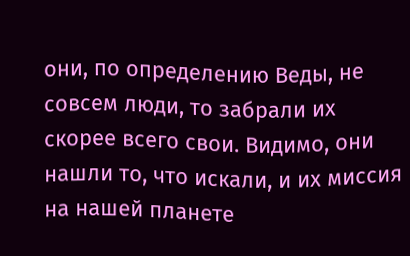они, по определению Веды, не совсем люди, то забрали их скорее всего свои. Видимо, они нашли то, что искали, и их миссия на нашей планете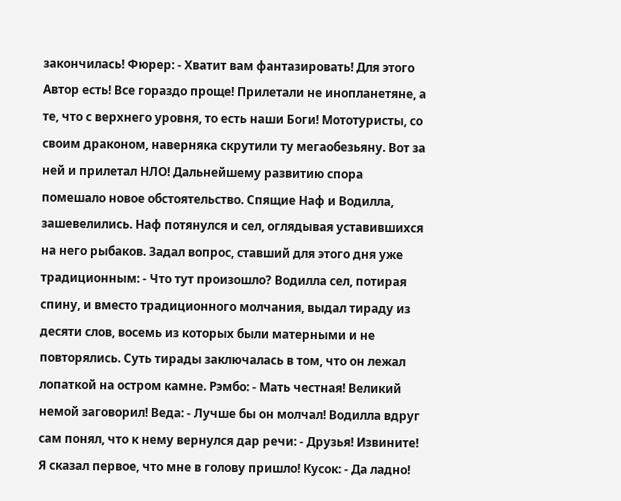закончилась! Фюрер: - Хватит вам фантазировать! Для этого Автор есть! Все гораздо проще! Прилетали не инопланетяне, а те, что с верхнего уровня, то есть наши Боги! Мототуристы, со своим драконом, наверняка скрутили ту мегаобезьяну. Вот за ней и прилетал НЛО! Дальнейшему развитию спора помешало новое обстоятельство. Спящие Наф и Водилла, зашевелились. Наф потянулся и сел, оглядывая уставившихся на него рыбаков. Задал вопрос, ставший для этого дня уже традиционным: - Что тут произошло? Водилла сел, потирая спину, и вместо традиционного молчания, выдал тираду из десяти слов, восемь из которых были матерными и не повторялись. Суть тирады заключалась в том, что он лежал лопаткой на остром камне. Рэмбо: - Мать честная! Великий немой заговорил! Веда: - Лучше бы он молчал! Водилла вдруг сам понял, что к нему вернулся дар речи: - Друзья! Извините! Я сказал первое, что мне в голову пришло! Кусок: - Да ладно!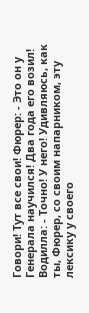Говори! Тут все свои! Фюрер: - Это он у Генерала научился! Два года его возил! Водилла: - Точно! У него! Удивляюсь, как ты, Фюрер, со своим напарником, эту лексику у своего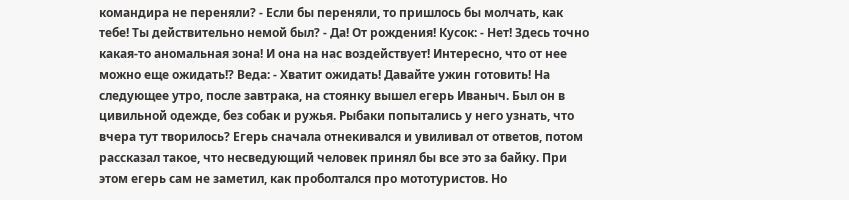командира не переняли? - Если бы переняли, то пришлось бы молчать, как тебе! Ты действительно немой был? - Да! От рождения! Кусок: - Нет! Здесь точно какая-то аномальная зона! И она на нас воздействует! Интересно, что от нее можно еще ожидать!? Веда: - Хватит ожидать! Давайте ужин готовить! На следующее утро, после завтрака, на стоянку вышел егерь Иваныч. Был он в цивильной одежде, без собак и ружья. Рыбаки попытались у него узнать, что вчера тут творилось? Егерь сначала отнекивался и увиливал от ответов, потом рассказал такое, что несведующий человек принял бы все это за байку. При этом егерь сам не заметил, как проболтался про мототуристов. Но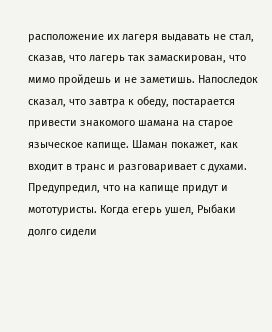расположение их лагеря выдавать не стал, сказав, что лагерь так замаскирован, что мимо пройдешь и не заметишь. Напоследок сказал, что завтра к обеду, постарается привести знакомого шамана на старое языческое капище. Шаман покажет, как входит в транс и разговаривает с духами. Предупредил, что на капище придут и мототуристы. Когда егерь ушел, Рыбаки долго сидели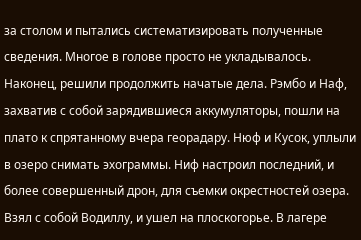за столом и пытались систематизировать полученные сведения. Многое в голове просто не укладывалось. Наконец, решили продолжить начатые дела. Рэмбо и Наф, захватив с собой зарядившиеся аккумуляторы, пошли на плато к спрятанному вчера георадару. Нюф и Кусок, уплыли в озеро снимать эхограммы. Ниф настроил последний, и более совершенный дрон, для съемки окрестностей озера. Взял с собой Водиллу, и ушел на плоскогорье. В лагере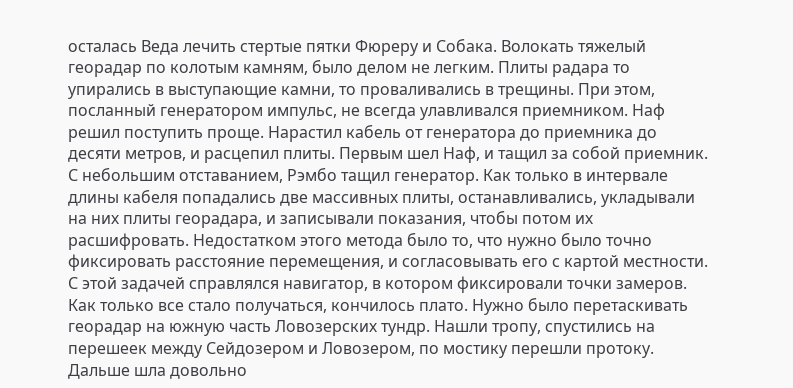осталась Веда лечить стертые пятки Фюреру и Собака. Волокать тяжелый георадар по колотым камням, было делом не легким. Плиты радара то упирались в выступающие камни, то проваливались в трещины. При этом, посланный генератором импульс, не всегда улавливался приемником. Наф решил поступить проще. Нарастил кабель от генератора до приемника до десяти метров, и расцепил плиты. Первым шел Наф, и тащил за собой приемник. С небольшим отставанием, Рэмбо тащил генератор. Как только в интервале длины кабеля попадались две массивных плиты, останавливались, укладывали на них плиты георадара, и записывали показания, чтобы потом их расшифровать. Недостатком этого метода было то, что нужно было точно фиксировать расстояние перемещения, и согласовывать его с картой местности. С этой задачей справлялся навигатор, в котором фиксировали точки замеров. Как только все стало получаться, кончилось плато. Нужно было перетаскивать георадар на южную часть Ловозерских тундр. Нашли тропу, спустились на перешеек между Сейдозером и Ловозером, по мостику перешли протоку. Дальше шла довольно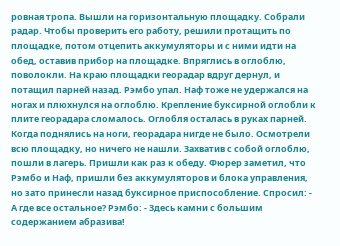ровная тропа. Вышли на горизонтальную площадку. Собрали радар. Чтобы проверить его работу, решили протащить по площадке, потом отцепить аккумуляторы и с ними идти на обед, оставив прибор на площадке. Впряглись в оглоблю, поволокли. На краю площадки георадар вдруг дернул, и потащил парней назад. Рэмбо упал. Наф тоже не удержался на ногах и плюхнулся на оглоблю. Крепление буксирной оглобли к плите георадара сломалось. Оглобля осталась в руках парней. Когда поднялись на ноги, георадара нигде не было. Осмотрели всю площадку, но ничего не нашли. Захватив с собой оглоблю, пошли в лагерь. Пришли как раз к обеду. Фюрер заметил, что Рэмбо и Наф, пришли без аккумуляторов и блока управления, но зато принесли назад буксирное приспособление. Спросил: - А где все остальное? Рэмбо: - Здесь камни с большим содержанием абразива!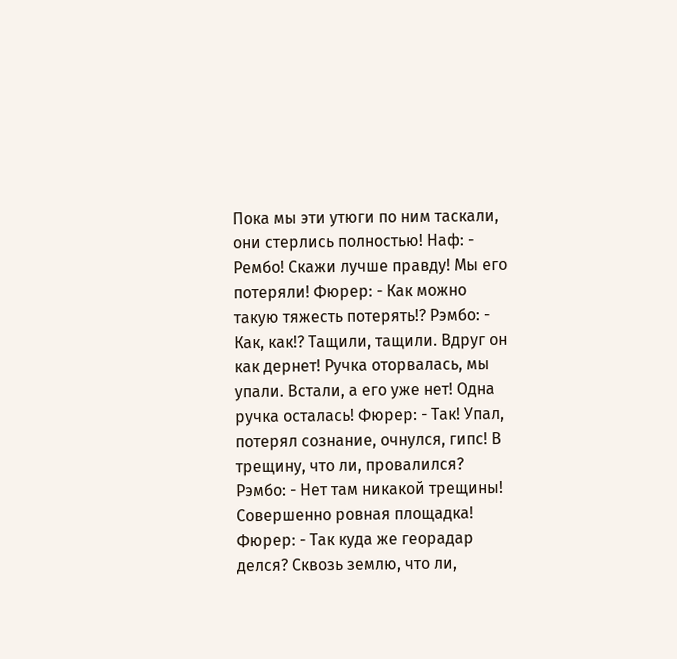Пока мы эти утюги по ним таскали, они стерлись полностью! Наф: - Рембо! Скажи лучше правду! Мы его потеряли! Фюрер: - Как можно такую тяжесть потерять!? Рэмбо: - Как, как!? Тащили, тащили. Вдруг он как дернет! Ручка оторвалась, мы упали. Встали, а его уже нет! Одна ручка осталась! Фюрер: - Так! Упал, потерял сознание, очнулся, гипс! В трещину, что ли, провалился? Рэмбо: - Нет там никакой трещины! Совершенно ровная площадка! Фюрер: - Так куда же георадар делся? Сквозь землю, что ли,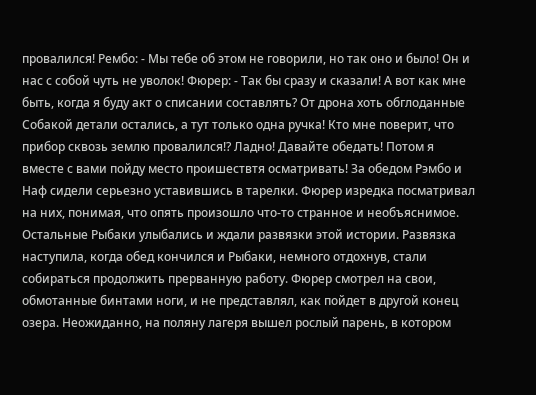провалился! Рембо: - Мы тебе об этом не говорили, но так оно и было! Он и нас с собой чуть не уволок! Фюрер: - Так бы сразу и сказали! А вот как мне быть, когда я буду акт о списании составлять? От дрона хоть обглоданные Собакой детали остались, а тут только одна ручка! Кто мне поверит, что прибор сквозь землю провалился!? Ладно! Давайте обедать! Потом я вместе с вами пойду место проишествтя осматривать! За обедом Рэмбо и Наф сидели серьезно уставившись в тарелки. Фюрер изредка посматривал на них, понимая, что опять произошло что-то странное и необъяснимое. Остальные Рыбаки улыбались и ждали развязки этой истории. Развязка наступила, когда обед кончился и Рыбаки, немного отдохнув, стали собираться продолжить прерванную работу. Фюрер смотрел на свои, обмотанные бинтами ноги, и не представлял, как пойдет в другой конец озера. Неожиданно, на поляну лагеря вышел рослый парень, в котором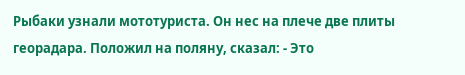Рыбаки узнали мототуриста. Он нес на плече две плиты георадара. Положил на поляну, сказал: - Это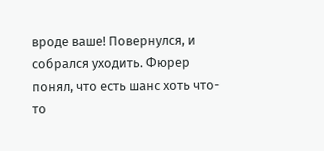вроде ваше! Повернулся, и собрался уходить. Фюрер понял, что есть шанс хоть что-то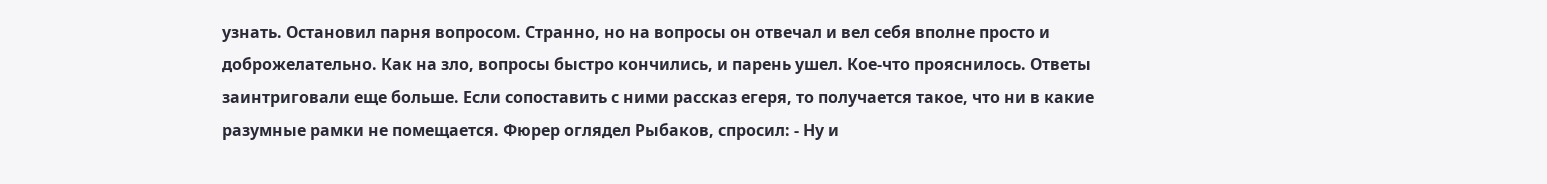узнать. Остановил парня вопросом. Странно, но на вопросы он отвечал и вел себя вполне просто и доброжелательно. Как на зло, вопросы быстро кончились, и парень ушел. Кое-что прояснилось. Ответы заинтриговали еще больше. Если сопоставить с ними рассказ егеря, то получается такое, что ни в какие разумные рамки не помещается. Фюрер оглядел Рыбаков, спросил: - Ну и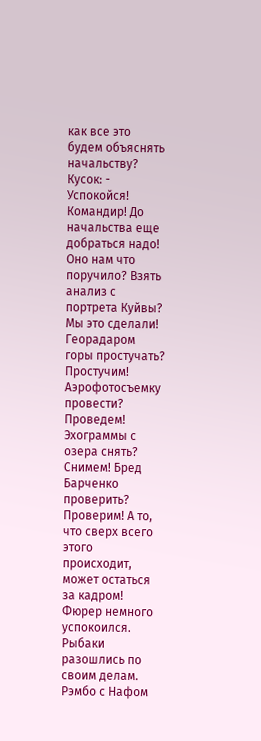как все это будем объяснять начальству? Кусок: - Успокойся! Командир! До начальства еще добраться надо! Оно нам что поручило? Взять анализ с портрета Куйвы? Мы это сделали! Георадаром горы простучать? Простучим! Аэрофотосъемку провести? Проведем! Эхограммы с озера снять? Снимем! Бред Барченко проверить? Проверим! А то, что сверх всего этого происходит, может остаться за кадром! Фюрер немного успокоился. Рыбаки разошлись по своим делам. Рэмбо с Нафом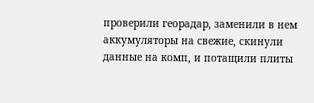проверили георадар, заменили в нем аккумуляторы на свежие, скинули данные на комп, и потащили плиты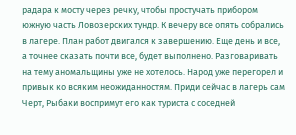радара к мосту через речку, чтобы простучать прибором южную часть Ловозерских тундр. К вечеру все опять собрались в лагере. План работ двигался к завершению. Еще день и все, а точнее сказать почти все, будет выполнено. Разговаривать на тему аномальщины уже не хотелось. Народ уже перегорел и привык ко всяким неожиданностям. Приди сейчас в лагерь сам Черт, Рыбаки воспримут его как туриста с соседней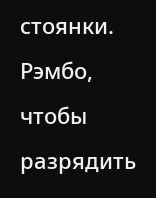стоянки. Рэмбо, чтобы разрядить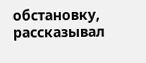обстановку, рассказывал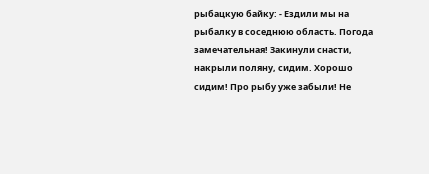рыбацкую байку: - Ездили мы на рыбалку в соседнюю область. Погода замечательная! Закинули снасти, накрыли поляну, сидим. Хорошо сидим! Про рыбу уже забыли! Не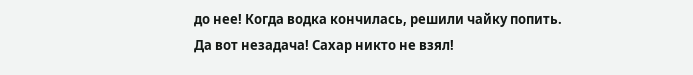до нее! Когда водка кончилась, решили чайку попить. Да вот незадача! Сахар никто не взял!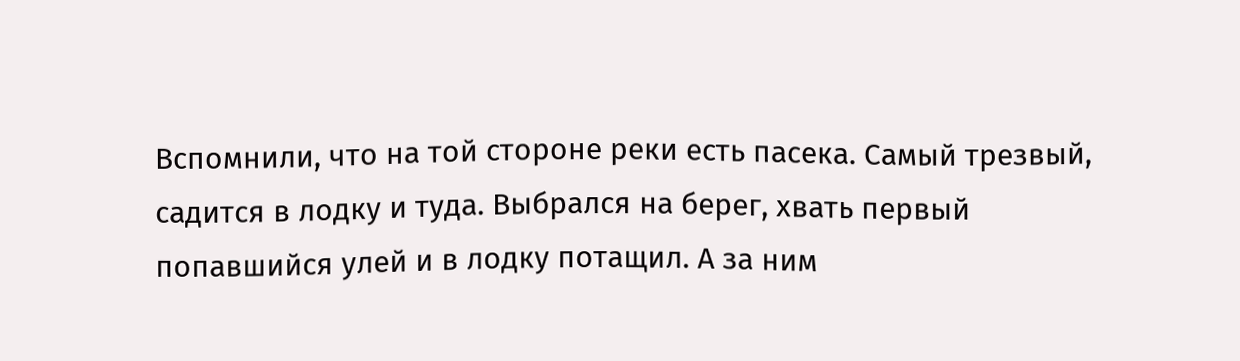Вспомнили, что на той стороне реки есть пасека. Самый трезвый, садится в лодку и туда. Выбрался на берег, хвать первый попавшийся улей и в лодку потащил. А за ним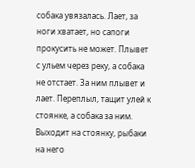собака увязалась. Лает, за ноги хватает, но сапоги прокусить не может. Плывет с ульем через реку, а собака не отстает. За ним плывет и лает. Переплыл, тащит улей к стоянке, а собака за ним. Выходит на стоянку, рыбаки на него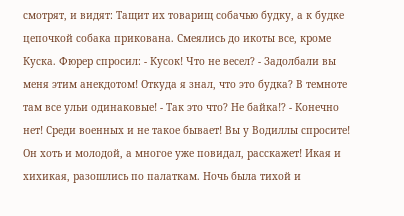смотрят, и видят: Тащит их товарищ собачью будку, а к будке цепочкой собака прикована. Смеялись до икоты все, кроме Куска. Фюрер спросил: - Кусок! Что не весел? - Задолбали вы меня этим анекдотом! Откуда я знал, что это будка? В темноте там все ульи одинаковые! - Так это что? Не байка!? - Конечно нет! Среди военных и не такое бывает! Вы у Водиллы спросите! Он хоть и молодой, а многое уже повидал, расскажет! Икая и хихикая, разошлись по палаткам. Ночь была тихой и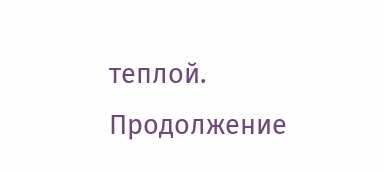теплой. Продолжение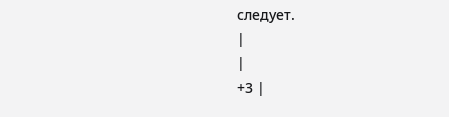следует.
|
|
+3 |